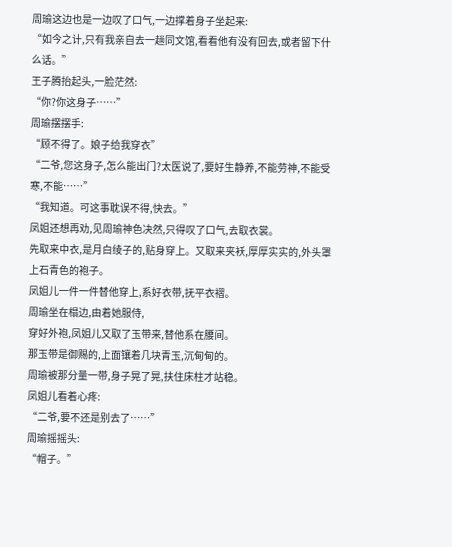周瑜这边也是一边叹了口气,一边撑着身子坐起来:
“如今之计,只有我亲自去一趟同文馆,看看他有没有回去,或者留下什么话。”
王子腾抬起头,一脸茫然:
“你?你这身子……”
周瑜摆摆手:
“顾不得了。娘子给我穿衣”
“二爷,您这身子,怎么能出门?太医说了,要好生静养,不能劳神,不能受寒,不能……”
“我知道。可这事耽误不得,快去。”
凤姐还想再劝,见周瑜神色决然,只得叹了口气,去取衣裳。
先取来中衣,是月白绫子的,贴身穿上。又取来夹袄,厚厚实实的,外头罩上石青色的袍子。
凤姐儿一件一件替他穿上,系好衣带,抚平衣褶。
周瑜坐在榻边,由着她服侍,
穿好外袍,凤姐儿又取了玉带来,替他系在腰间。
那玉带是御赐的,上面镶着几块青玉,沉甸甸的。
周瑜被那分量一带,身子晃了晃,扶住床柱才站稳。
凤姐儿看着心疼:
“二爷,要不还是别去了……”
周瑜摇摇头:
“帽子。”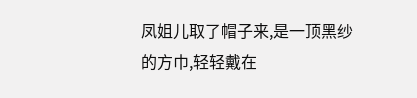凤姐儿取了帽子来,是一顶黑纱的方巾,轻轻戴在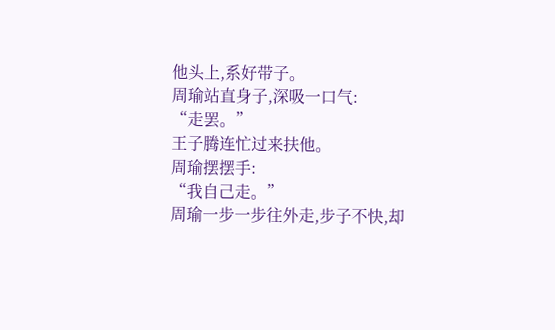他头上,系好带子。
周瑜站直身子,深吸一口气:
“走罢。”
王子腾连忙过来扶他。
周瑜摆摆手:
“我自己走。”
周瑜一步一步往外走,步子不快,却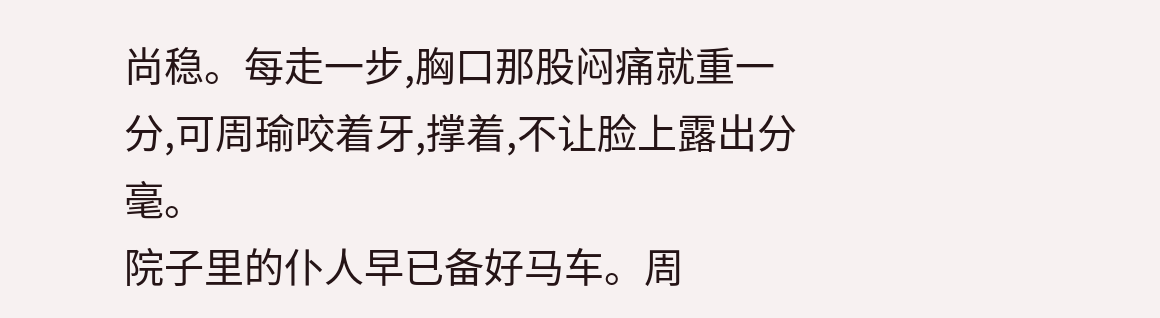尚稳。每走一步,胸口那股闷痛就重一分,可周瑜咬着牙,撑着,不让脸上露出分毫。
院子里的仆人早已备好马车。周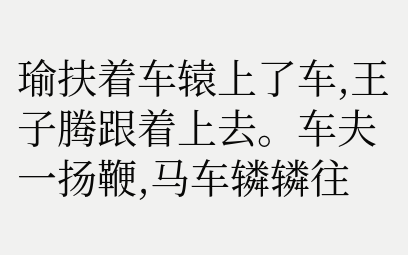瑜扶着车辕上了车,王子腾跟着上去。车夫一扬鞭,马车辚辚往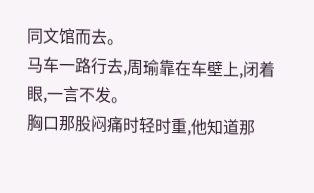同文馆而去。
马车一路行去,周瑜靠在车壁上,闭着眼,一言不发。
胸口那股闷痛时轻时重,他知道那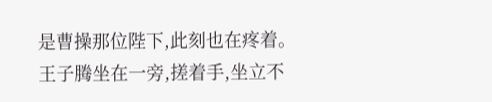是曹操那位陛下,此刻也在疼着。
王子腾坐在一旁,搓着手,坐立不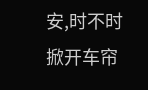安,时不时掀开车帘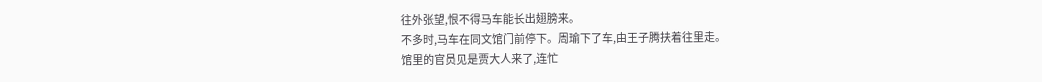往外张望,恨不得马车能长出翅膀来。
不多时,马车在同文馆门前停下。周瑜下了车,由王子腾扶着往里走。
馆里的官员见是贾大人来了,连忙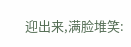迎出来,满脸堆笑: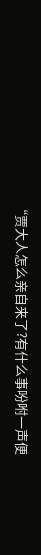“贾大人怎么亲自来了?有什么事吩咐一声便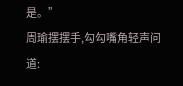是。”
周瑜摆摆手,勾勾嘴角轻声问道: